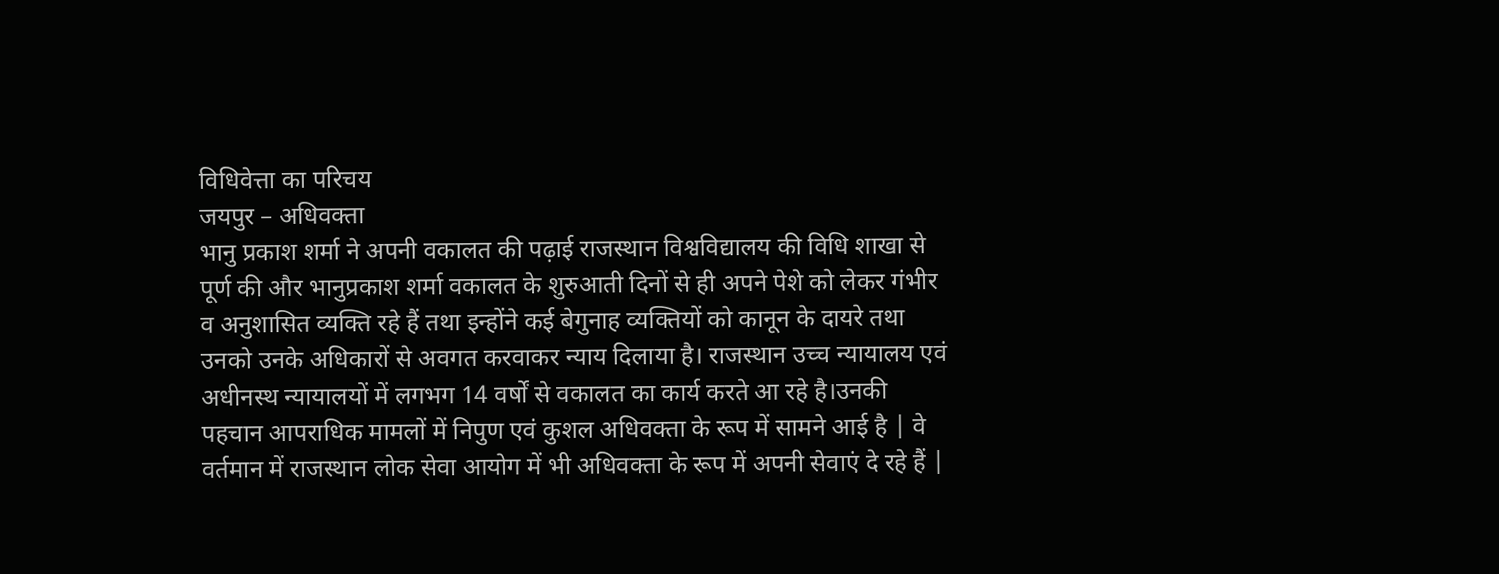विधिवेत्ता का परिचय
जयपुर – अधिवक्ता
भानु प्रकाश शर्मा ने अपनी वकालत की पढ़ाई राजस्थान विश्वविद्यालय की विधि शाखा से पूर्ण की और भानुप्रकाश शर्मा वकालत के शुरुआती दिनों से ही अपने पेशे को लेकर गंभीर व अनुशासित व्यक्ति रहे हैं तथा इन्होंने कई बेगुनाह व्यक्तियों को कानून के दायरे तथा उनको उनके अधिकारों से अवगत करवाकर न्याय दिलाया है। राजस्थान उच्च न्यायालय एवं अधीनस्थ न्यायालयों में लगभग 14 वर्षों से वकालत का कार्य करते आ रहे है।उनकी पहचान आपराधिक मामलों में निपुण एवं कुशल अधिवक्ता के रूप में सामने आई है | वे वर्तमान में राजस्थान लोक सेवा आयोग में भी अधिवक्ता के रूप में अपनी सेवाएं दे रहे हैं |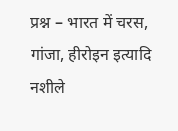प्रश्न – भारत में चरस, गांजा, हीरोइन इत्यादि नशीले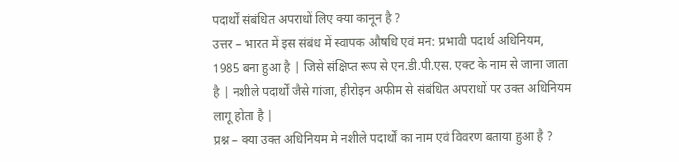पदार्थों संबंधित अपराधों लिए क्या कानून है ?
उत्तर – भारत में इस संबंध में स्वापक औषधि एवं मन: प्रभावी पदार्थ अधिनियम, 1985 बना हुआ है | जिसे संक्षिप्त रूप से एन.डी.पी.एस. एक्ट के नाम से जाना जाता है | नशीले पदार्थों जैसे गांजा, हीरोइन अफीम से संबंधित अपराधों पर उक्त अधिनियम लागू होता है |
प्रश्न – क्या उक्त अधिनियम मे नशीले पदार्थों का नाम एवं विवरण बताया हुआ है ?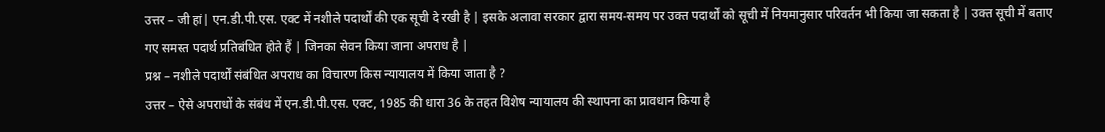उत्तर – जी हां| एन.डी.पी.एस. एक्ट में नशीले पदार्थों की एक सूची दे रखी है | इसके अलावा सरकार द्वारा समय-समय पर उक्त पदार्थों को सूची में नियमानुसार परिवर्तन भी किया जा सकता है | उक्त सूची में बताए गए समस्त पदार्थ प्रतिबंधित होते हैं | जिनका सेवन किया जाना अपराध है |
प्रश्न – नशीले पदार्थों संबंधित अपराध का विचारण किस न्यायालय में किया जाता है ?
उत्तर – ऐसे अपराधों के संबंध में एन.डी.पी.एस. एक्ट, 1985 की धारा 36 के तहत विशेष न्यायालय की स्थापना का प्रावधान किया है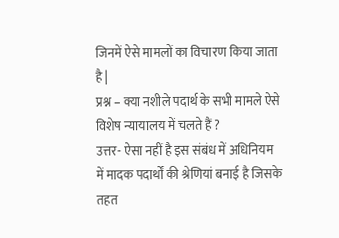जिनमें ऐसे मामलों का विचारण किया जाता है |
प्रश्न – क्या नशीले पदार्थ के सभी मामले ऐसे विशेष न्यायालय में चलते हैं ?
उत्तर- ऐसा नहीं है इस संबंध में अधिनियम में मादक पदार्थों की श्रेणियां बनाई है जिसके तहत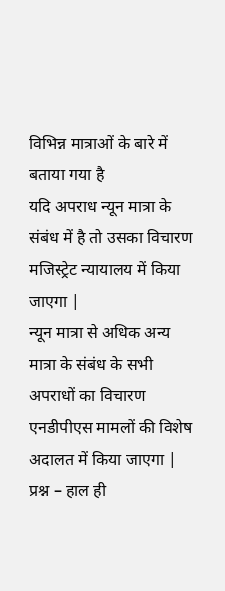विभिन्न मात्राओं के बारे में बताया गया है
यदि अपराध न्यून मात्रा के संबंध में है तो उसका विचारण मजिस्ट्रेट न्यायालय में किया जाएगा |
न्यून मात्रा से अधिक अन्य मात्रा के संबंध के सभी अपराधों का विचारण एनडीपीएस मामलों की विशेष अदालत में किया जाएगा |
प्रश्न – हाल ही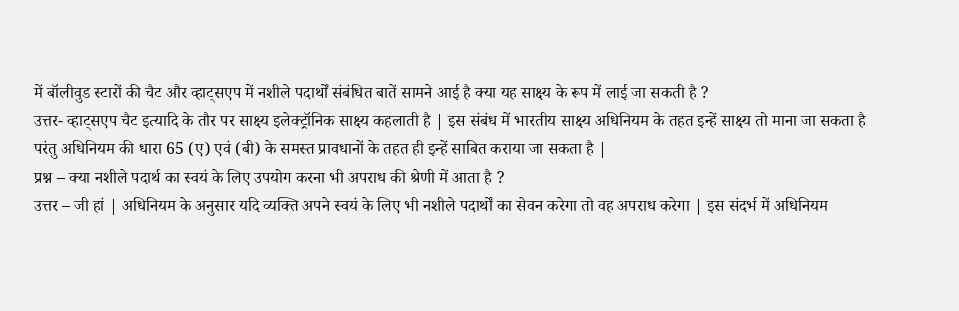में बॉलीवुड स्टारों की चैट और व्हाट्सएप में नशीले पदार्थों संबंधित बातें सामने आई है क्या यह साक्ष्य के रूप में लाई जा सकती है ?
उत्तर- व्हाट्सएप चैट इत्यादि के तौर पर साक्ष्य इलेक्ट्रॉनिक साक्ष्य कहलाती है | इस संबंध में भारतीय साक्ष्य अधिनियम के तहत इन्हें साक्ष्य तो माना जा सकता है परंतु अधिनियम की धारा 65 (ए) एवं (बी) के समस्त प्रावधानों के तहत ही इन्हें साबित कराया जा सकता है |
प्रश्न – क्या नशीले पदार्थ का स्वयं के लिए उपयोग करना भी अपराध की श्रेणी में आता है ?
उत्तर – जी हां | अधिनियम के अनुसार यदि व्यक्ति अपने स्वयं के लिए भी नशीले पदार्थों का सेवन करेगा तो वह अपराध करेगा | इस संदर्भ में अधिनियम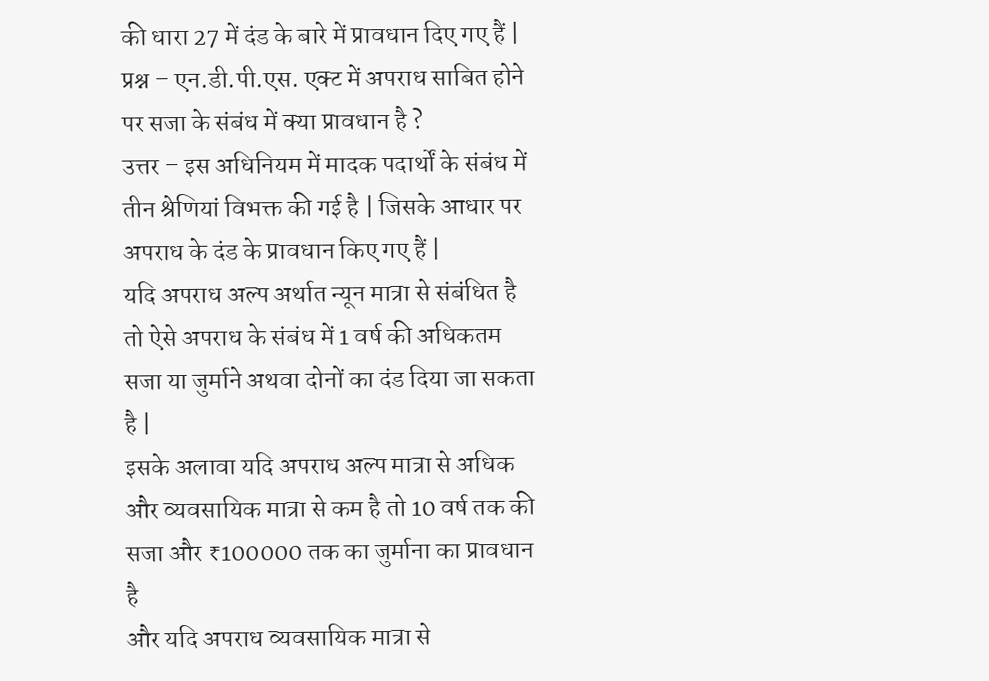की धारा 27 में दंड के बारे में प्रावधान दिए गए हैं |
प्रश्न – एन.डी.पी.एस. एक्ट में अपराध साबित होने पर सजा के संबंध में क्या प्रावधान है ?
उत्तर – इस अधिनियम में मादक पदार्थों के संबंध में तीन श्रेणियां विभक्त की गई है | जिसके आधार पर अपराध के दंड के प्रावधान किए गए हैं |
यदि अपराध अल्प अर्थात न्यून मात्रा से संबंधित है तो ऐसे अपराध के संबंध में 1 वर्ष की अधिकतम सजा या जुर्माने अथवा दोनों का दंड दिया जा सकता है |
इसके अलावा यदि अपराध अल्प मात्रा से अधिक और व्यवसायिक मात्रा से कम है तो 10 वर्ष तक की सजा और ₹100000 तक का जुर्माना का प्रावधान है
और यदि अपराध व्यवसायिक मात्रा से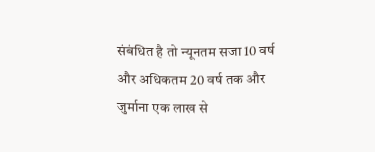संबंधित है तो न्यूनतम सजा 10 वर्ष और अधिकतम 20 वर्ष तक और जुर्माना एक लाख से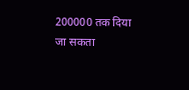200000 तक दिया जा सकता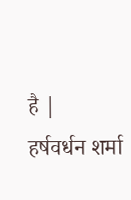है |
हर्षवर्धन शर्मा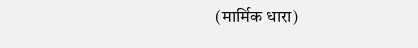(मार्मिक धारा)